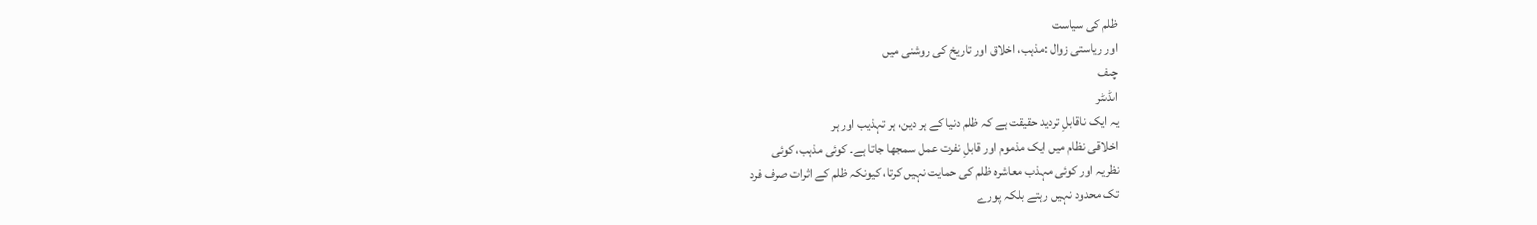ظلم کی سیاست
اور ریاستی زوال :مذہب، اخلاق اور تاریخ کی روشنی میں
چىف
اىڈىٹر
یہ ایک ناقابلِ تردید حقیقت ہے کہ ظلم دنیا کے ہر دین، ہر تہذیب اور ہر
اخلاقی نظام میں ایک مذموم اور قابلِ نفرت عمل سمجھا جاتا ہے۔ کوئی مذہب، کوئی
نظریہ اور کوئی مہذب معاشرہ ظلم کی حمایت نہیں کرتا، کیونکہ ظلم کے اثرات صرف فرد
تک محدود نہیں رہتے بلکہ پورے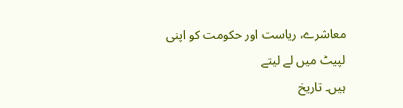معاشرے، ریاست اور حکومت کو اپنی لپیٹ میں لے لیتے
ہیں۔ تاریخ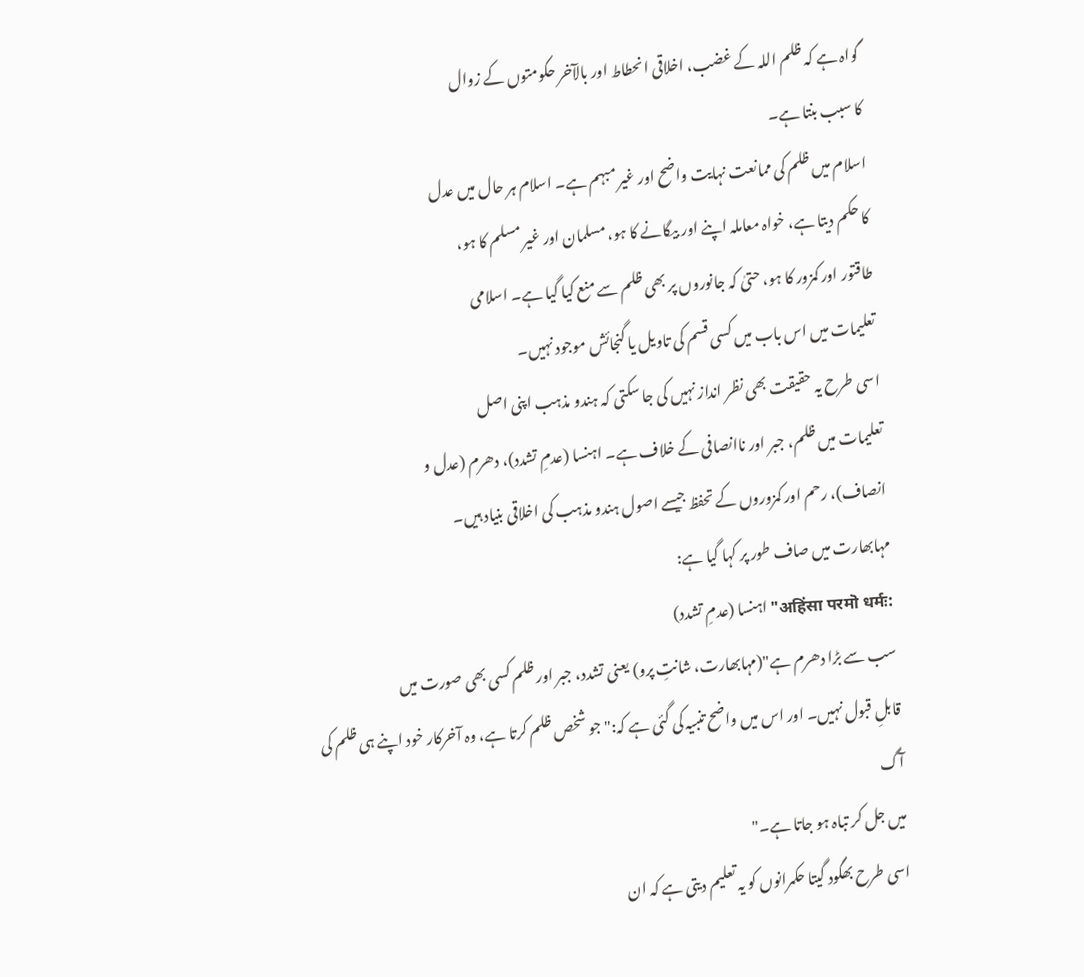گواہ ہے کہ ظلم اللہ کے غضب، اخلاقی انحطاط اور بالآخر حکومتوں کے زوال
کا سبب بنتا ہے۔
اسلام میں ظلم کی ممانعت نہایت واضح اور غیر مبہم ہے۔ اسلام ہر حال میں عدل
کا حکم دیتا ہے، خواہ معاملہ اپنے اور بیگانے کا ہو، مسلمان اور غیر مسلم کا ہو،
طاقتور اور کمزور کا ہو، حتیٰ کہ جانوروں پر بھی ظلم سے منع کیا گیا ہے۔ اسلامی
تعلیمات میں اس باب میں کسی قسم کی تاویل یا گنجائش موجود نہیں۔
اسی طرح یہ حقیقت بھی نظر انداز نہیں کی جا سکتی کہ ہندو مذہب اپنی اصل
تعلیمات میں ظلم، جبر اور ناانصافی کے خلاف ہے۔ اہنسا (عدمِ تشدد)، دھرم (عدل و
انصاف)، رحم اور کمزوروں کے تحفظ جیسے اصول ہندو مذہب کی اخلاقی بنیاد ہیں۔
مہابھارت میں صاف طور پر کہا گیا ہے:
:अहिंसा परमॊ धर्मः"اہنسا (عدمِ تشدد)
سب سے بڑا دھرم ہے"(مہابھارت، شانتِ پرو) یعنی تشدد، جبر اور ظلم کسی بھی صورت میں
قابلِ قبول نہیں۔ اور اس میں واضح تنبیہ کی گئی ہے کہ:"جو شخص ظلم کرتا ہے، وہ آخرکار خود اپنے ہی ظلم کی آگ
میں جل کر تباہ ہو جاتا ہے۔"
اسی طرح بھگود گیتا حکمرانوں کو یہ تعلیم دیتی ہے کہ ان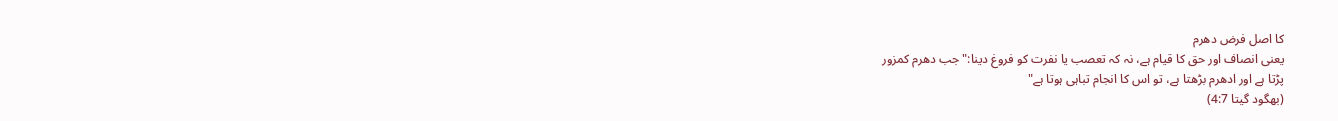کا اصل فرض دھرم
یعنی انصاف اور حق کا قیام ہے، نہ کہ تعصب یا نفرت کو فروغ دینا:"جب دھرم کمزور
پڑتا ہے اور ادھرم بڑھتا ہے، تو اس کا انجام تباہی ہوتا ہے"
(بھگود گیتا 4:7)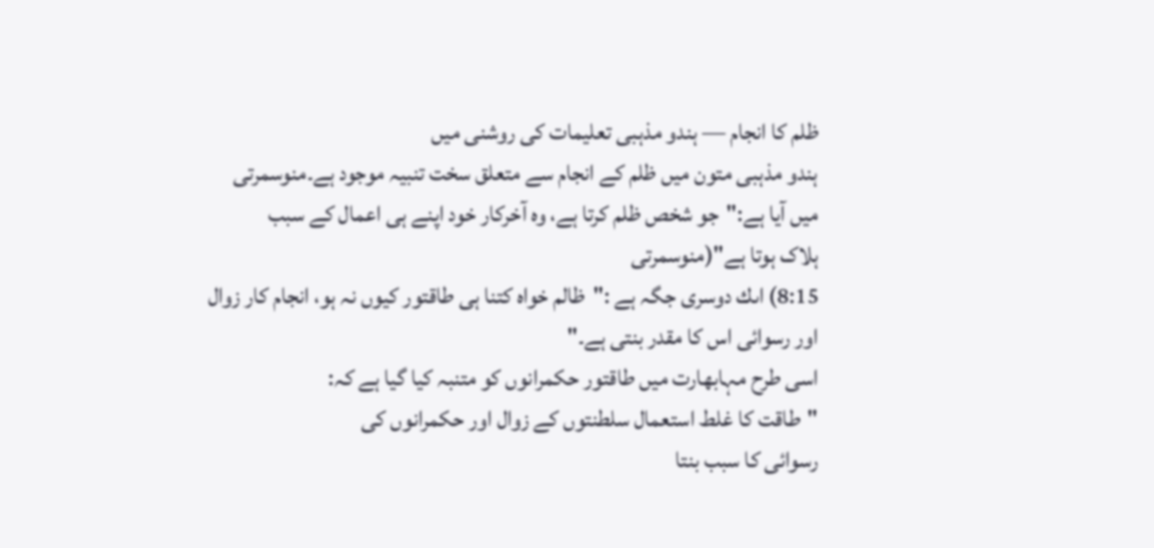ظلم کا انجام — ہندو مذہبی تعلیمات کی روشنی میں
ہندو مذہبی متون میں ظلم کے انجام سے متعلق سخت تنبیہ موجود ہے۔منوسمرتی
میں آیا ہے:"جو شخص ظلم کرتا ہے، وہ آخرکار خود اپنے ہی اعمال کے سبب
ہلاک ہوتا ہے"(منوسمرتی
8:15) اىك دوسرى جگہ ہے :"ظالم خواہ کتنا ہی طاقتور کیوں نہ ہو، انجام کار زوال
اور رسوائی اس کا مقدر بنتی ہے۔"
اسی طرح مہابھارت میں طاقتور حکمرانوں کو متنبہ کیا گیا ہے کہ:
"طاقت کا غلط استعمال سلطنتوں کے زوال اور حکمرانوں کی
رسوائی کا سبب بنتا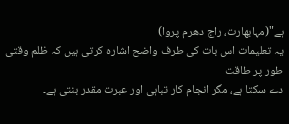ہے"(مہابھارت، راج دھرم پروا)
یہ تعلیمات اس بات کی طرف واضح اشارہ کرتی ہیں کہ ظلم وقتی طور پر طاقت
دے سکتا ہے، مگر انجام کار تباہی اور عبرت مقدر بنتی ہے۔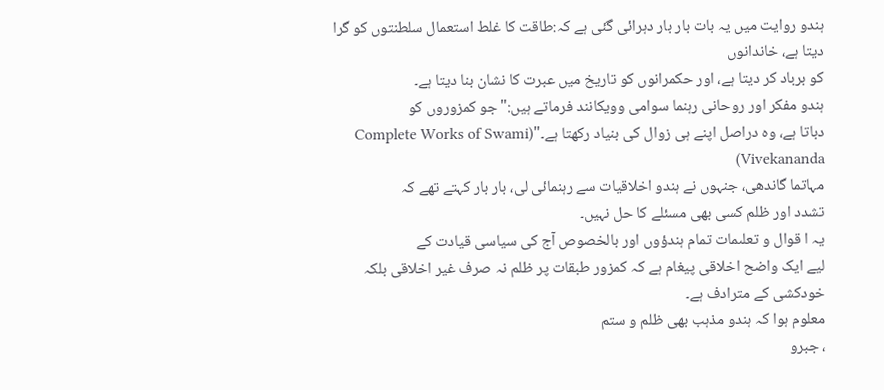ہندو روایت میں یہ بات بار بار دہرائی گئی ہے کہ:طاقت کا غلط استعمال سلطنتوں کو گرا دیتا ہے، خاندانوں
کو برباد کر دیتا ہے، اور حکمرانوں کو تاریخ میں عبرت کا نشان بنا دیتا ہے۔
ہندو مفکر اور روحانی رہنما سوامی وویکانند فرماتے ہیں:"جو کمزوروں کو
دباتا ہے، وہ دراصل اپنے ہی زوال کی بنیاد رکھتا ہے۔"(Complete Works of Swami Vivekananda)
مہاتما گاندھی، جنہوں نے ہندو اخلاقیات سے رہنمائی لی، بار بار کہتے تھے کہ
تشدد اور ظلم کسی بھی مسئلے کا حل نہیں۔
یہ ا قوال و تعلىمات تمام ہندؤوں اور بالخصوص آج کی سیاسی قیادت کے
لیے ایک واضح اخلاقی پیغام ہے کہ کمزور طبقات پر ظلم نہ صرف غیر اخلاقی بلکہ
خودکشی کے مترادف ہے۔
معلوم ہوا كہ ہندو مذہب بھى ظلم و ستم
، جبرو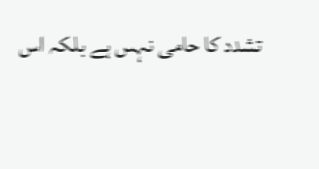تشدد كا حامى نہىں ہے بلكہ اس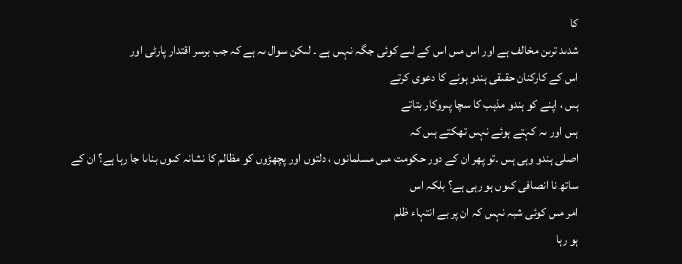كا
شدىد ترىن مخالف ہے اور اس مىں اس كے لىے كوئى جگہ نہىں ہے ۔ لىكن سوال ىہ ہے كہ جب برسر اقتدار پارٹى اور
اس كے كاركنان حقىقى ہندو ہونے كا دعوى كرتے
ہىں ، اپنے كو ہندو مذہب كا سچا پىروكار بتاتے
ہىں اور ىہ كہتے ہوئے نہىں تھكتے ہىں كہ
اصلى ہندو وہى ہىں ۔تو پھر ان كے دور حكومت مىں مسلمانوں ، دلتوں اور پچھڑوں كو مظالم كا نشانہ كىوں بناىا جا رہا ہے؟ ان كے
ساتھ نا انصافى كىوں ہو رہى ہے؟ بلكہ اس
امر مىں كوئى شبہ نہىں كہ ان پر بے انتہاء ظلم
ہو رہا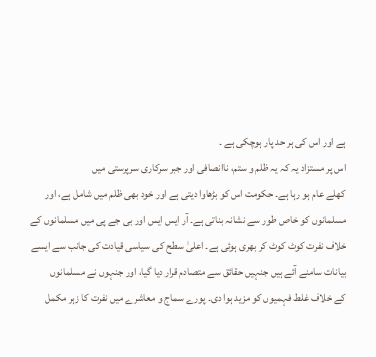ہے اور اس كى ہر حد پار ہوچكى ہے ۔
اس پر مستزاد یہ کہ یہ ظلم و ستم، ناانصافی اور جبر سرکاری سرپرستی میں
کھلے عام ہو رہا ہے۔ حکومت اس کو بڑھاوا دیتی ہے اور خود بھی ظلم میں شامل ہے، اور
مسلمانوں کو خاص طور سے نشانہ بناتی ہے۔ آر ایس ایس اور بی جے پی میں مسلمانوں کے
خلاف نفرت کوٹ کوٹ کر بھری ہوئی ہے۔ اعلیٰ سطح کی سیاسی قیادت کی جانب سے ایسے
بیانات سامنے آئے ہیں جنہیں حقائق سے متصادم قرار دیا گیا، اور جنہوں نے مسلمانوں
کے خلاف غلط فہمیوں کو مزید ہوا دی۔ پورے سماج و معاشرے میں نفرت کا زہر مکمل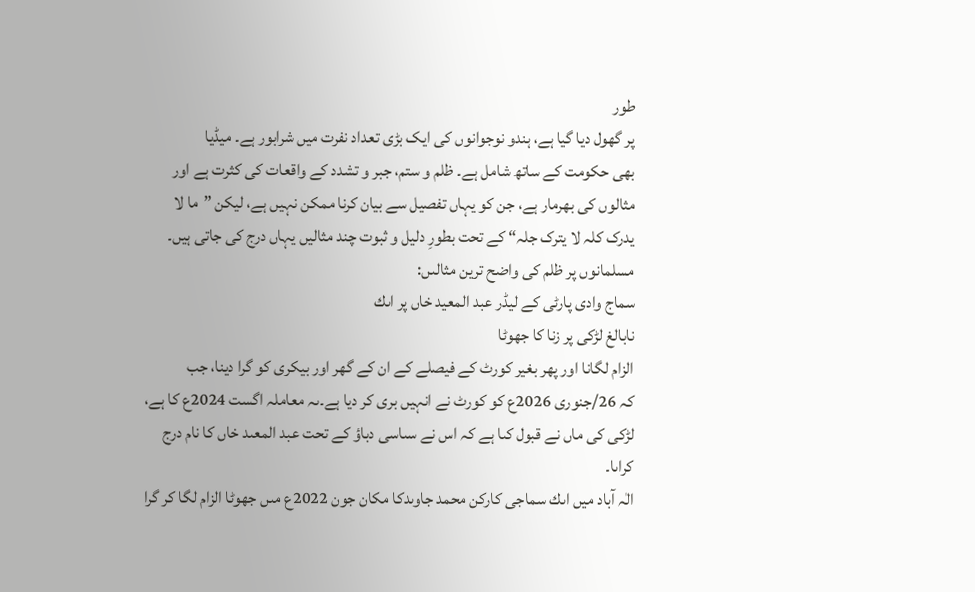طور
پر گھول دیا گیا ہے، ہندو نوجوانوں کی ایک بڑی تعداد نفرت میں شرابور ہے۔ میڈیا
بھی حکومت کے ساتھ شامل ہے۔ ظلم و ستم، جبر و تشدد کے واقعات کی کثرت ہے اور
مثالوں کی بھرمار ہے، جن کو یہاں تفصیل سے بیان کرنا ممکن نہیں ہے، لیکن ”ما لا
یدرک کلہ لا یترک جلہ“ کے تحت بطورِ دلیل و ثبوت چند مثالیں یہاں درج کی جاتی ہیں۔
مسلمانوں پر ظلم کی واضح ترین مثالىں:
سماج وادی پارٹی کے لیڈر عبد المعید خاں پر اىك
نابالغ لڑكى پر زنا كا جھوٹا
الزام لگانا اور پھر بغیر کورٹ کے فیصلے کے ان کے گھر اور بیکری کو گرا دینا، جب
کہ 26/جنورى 2026ع كو کورٹ نے انہیں بری کر دیا ہے۔ىہ معاملہ اگست 2024ع كا ہے،
لڑكى كى ماں نے قبول كىا ہے كہ اس نے سىاسى دباؤ كے تحت عبد المعىد خاں كا نام درج
كراىا۔
الٰہ آباد میں اىك سماجى كاركن محمد جاوىدكا مکان جون 2022ع مىں جھوٹا الزام لگا كر گرا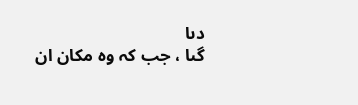دىا
گىا ، جب کہ وہ مکان ان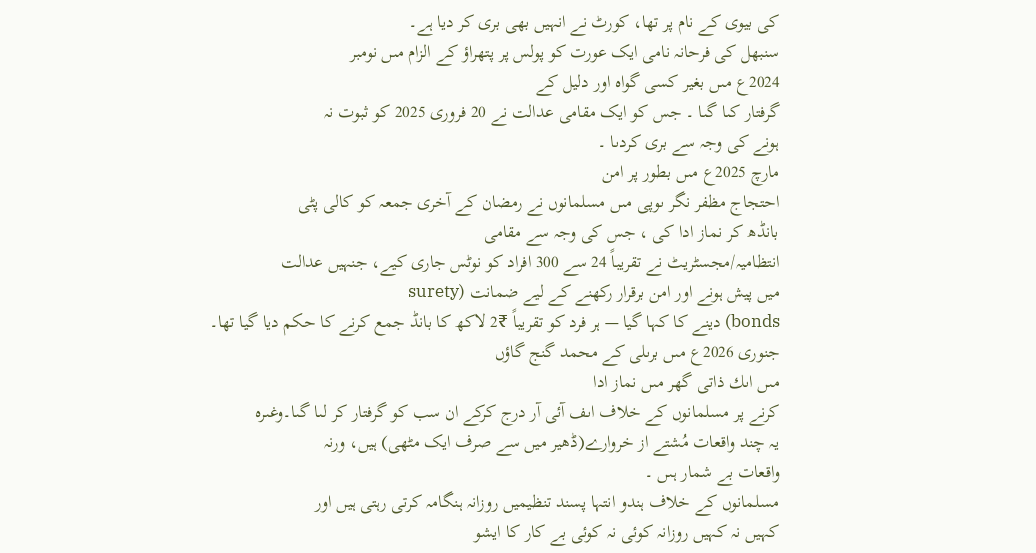کی بیوی کے نام پر تھا، کورٹ نے انہیں بھی بری کر دیا ہے۔
سنبھل کی فرحانہ نامى ایک عورت کو پولس پر پتھراؤ كے الزام مىں نومبر
2024ع مىں بغیر کسی گواہ اور دلیل کے
گرفتار كىا گىا ۔ جس كو ایک مقامی عدالت نے 20 فروری 2025 کو ثبوت نہ
ہونے کی وجہ سے بری كردىا ۔
مارچ 2025ع مىں بطور پر امن
احتجاج مظفر نگر ىوپى مىں مسلمانوں نے رمضان كے آخرى جمعہ كو كالى پٹى
بانڈھ كر نماز ادا كى ، جس كى وجہ سے مقامی
انتظامیہ/مجسٹریٹ نے تقریباً 24 سے 300 افراد کو نوٹس جاری کیے، جنہیں عدالت
میں پیش ہونے اور امن برقرار رکھنے کے لیے ضمانت (surety
bonds) دینے کا کہا گیا — ہر فرد کو تقریباً ₹2 لاکھ کا بانڈ جمع کرنے کا حکم دیا گیا تھا۔
جنورى 2026ع مىں برىلى كے محمد گنج گاؤں
مىں اىك ذاتى گھر مىں نماز ادا
كرنے پر مسلمانوں كے خلاف اىف آئى آر درج كركے ان سب كو گرفتار كر لىا گىا۔وغىرہ
یہ چند واقعات مُشتے از خروارے(ڈھیر میں سے صرف ایک مٹھی) ہیں، ورنہ
واقعات بے شمار ہىں ۔
مسلمانوں کے خلاف ہندو انتہا پسند تنظیمیں روزانہ ہنگامہ کرتی رہتی ہیں اور
کہیں نہ کہیں روزانہ کوئی نہ کوئی بے کار کا ایشو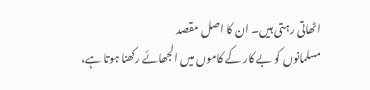اٹھاتی رہتی ہیں۔ ان کا اصل مقصد
مسلمانوں کو بے کار کے کاموں میں الجھائے رکھنا ہوتا ہے،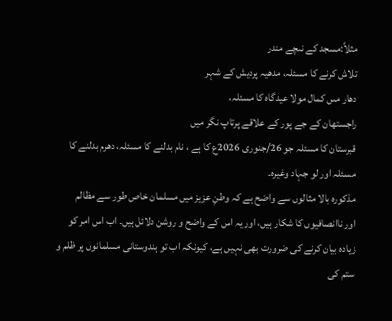مثلاً:مسجد كے نىچے مندر
تلاش كرنے كا مسئلہ، مدھیہ پردیش كے شہر
دھار مىں كمال مولا عیدگاہ کا مسئلہ،
راجستھان كے جے پور كے علاقے پرتاپ نگر میں
قبرستان کا مسئلہ جو 26/جنورى 2026ع كا ہے ، نام بدلنے کا مسئلہ، دھرم بدلنے کا
مسئلہ اور لو جہاد وغیرہ۔
مذکورہ بالا مثالوں سے واضح ہے کہ وطنِ عزیز میں مسلمان خاص طور سے مظالم
اور ناانصافیوں کا شکار ہیں، اور یہ اس کے واضح و روشن دلائل ہیں۔ اب اس امر کو
زیادہ بیان کرنے کی ضرورت بھی نہیں ہے، کیونکہ اب تو ہندوستانی مسلمانوں پر ظلم و
ستم کی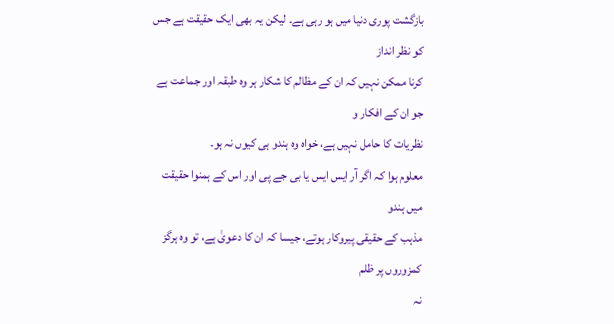بازگشت پوری دنیا میں ہو رہی ہے۔ لیکن یہ بھی ایک حقیقت ہے جس کو نظر انداز
کرنا ممکن نہیں کہ ان کے مظالم کا شکار ہر وہ طبقہ اور جماعت ہے جو ان کے افکار و
نظریات کا حامل نہیں ہے، خواہ وہ ہندو ہی کیوں نہ ہو۔
معلوم ہوا کہ اگر آر ایس ایس یا بی جے پی اور اس کے ہمنوا حقیقت میں ہندو
مذہب کے حقیقی پیروکار ہوتے، جیسا کہ ان کا دعویٰ ہے، تو وہ ہرگز کمزوروں پر ظلم
نہ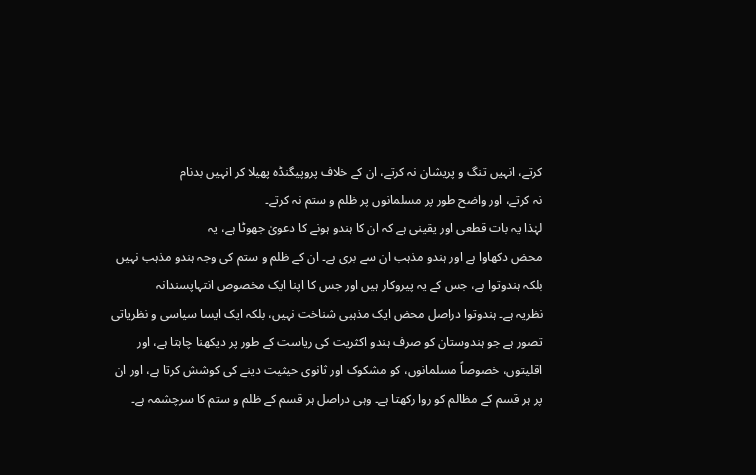کرتے، انہیں تنگ و پریشان نہ کرتے، ان کے خلاف پروپیگنڈہ پھیلا کر انہیں بدنام
نہ کرتے، اور واضح طور پر مسلمانوں پر ظلم و ستم نہ کرتے۔
لہٰذا یہ بات قطعی اور یقینی ہے کہ ان کا ہندو ہونے کا دعویٰ جھوٹا ہے، یہ
محض دکھاوا ہے اور ہندو مذہب ان سے بری ہے۔ ان کے ظلم و ستم کی وجہ ہندو مذہب نہیں
بلکہ ہندوتوا ہے، جس کے یہ پیروکار ہیں اور جس کا اپنا ایک مخصوص انتہاپسندانہ
نظریہ ہے۔ ہندوتوا دراصل محض ایک مذہبی شناخت نہیں، بلکہ ایک ایسا سیاسی و نظریاتی
تصور ہے جو ہندوستان کو صرف ہندو اکثریت کی ریاست کے طور پر دیکھنا چاہتا ہے، اور
اقلیتوں، خصوصاً مسلمانوں، کو مشکوک اور ثانوی حیثیت دینے کی کوشش کرتا ہے، اور ان
پر ہر قسم کے مظالم کو روا رکھتا ہے۔ وہی دراصل ہر قسم کے ظلم و ستم کا سرچشمہ ہے۔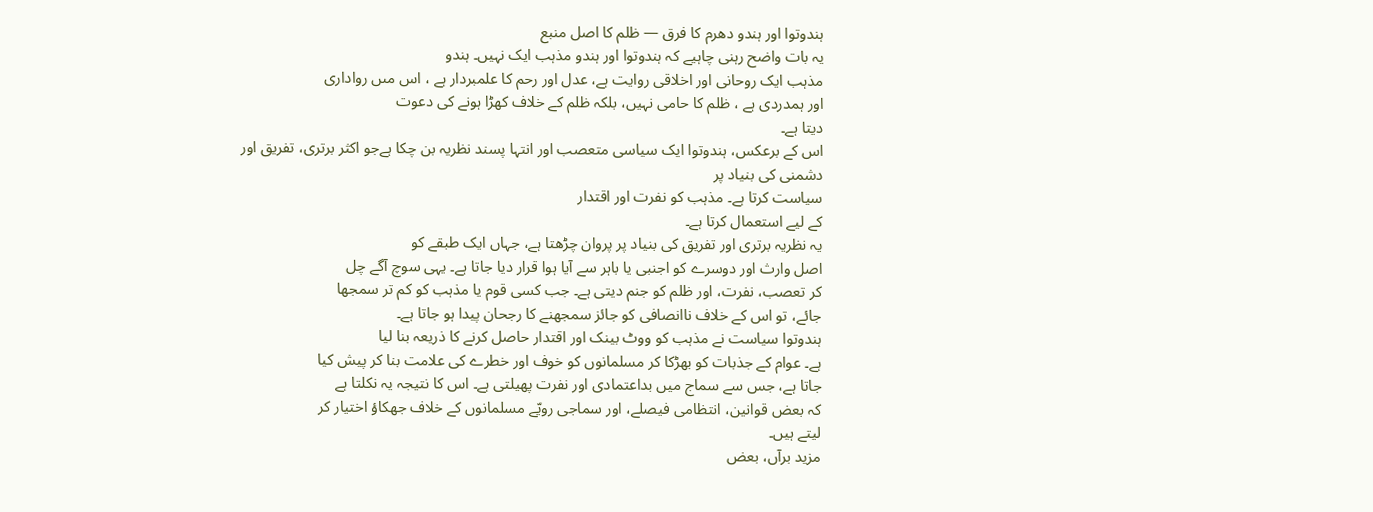ہندوتوا اور ہندو دھرم کا فرق — ظلم کا اصل منبع
یہ بات واضح رہنی چاہیے كہ ہندوتوا اور ہندو مذہب ایک نہیں۔ ہندو
مذہب ایک روحانی اور اخلاقی روایت ہے، عدل اور رحم كا علمبردار ہے ، اس مىں روادارى
اور ہمدردى ہے ، ظلم کا حامی نہیں، بلکہ ظلم کے خلاف کھڑا ہونے کی دعوت
دیتا ہے۔
اس کے برعکس، ہندوتوا ایک سیاسی متعصب اور انتہا پسند نظریہ بن چکا ہےجو اکثر برتری، تفریق اور دشمنی کی بنیاد پر
سیاست کرتا ہے۔ مذہب کو نفرت اور اقتدار
کے لیے استعمال کرتا ہے۔
یہ نظریہ برتری اور تفریق کی بنیاد پر پروان چڑھتا ہے، جہاں ایک طبقے کو
اصل وارث اور دوسرے کو اجنبی یا باہر سے آیا ہوا قرار دیا جاتا ہے۔ یہی سوچ آگے چل
کر تعصب، نفرت، اور ظلم کو جنم دیتی ہے۔ جب کسی قوم یا مذہب کو کم تر سمجھا
جائے، تو اس کے خلاف ناانصافی کو جائز سمجھنے کا رجحان پیدا ہو جاتا ہے۔
ہندوتوا سیاست نے مذہب کو ووٹ بینک اور اقتدار حاصل کرنے کا ذریعہ بنا لیا
ہے۔ عوام کے جذبات کو بھڑکا کر مسلمانوں کو خوف اور خطرے کی علامت بنا کر پیش کیا
جاتا ہے، جس سے سماج میں بداعتمادی اور نفرت پھیلتی ہے۔ اس کا نتیجہ یہ نکلتا ہے
کہ بعض قوانین، انتظامی فیصلے، اور سماجی رویّے مسلمانوں کے خلاف جھکاؤ اختیار کر
لیتے ہیں۔
مزید برآں، بعض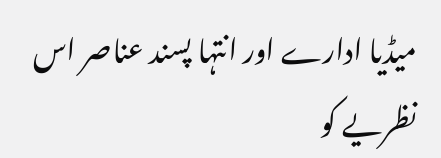میڈیا ادارے اور انتہا پسند عناصر اس نظریے کو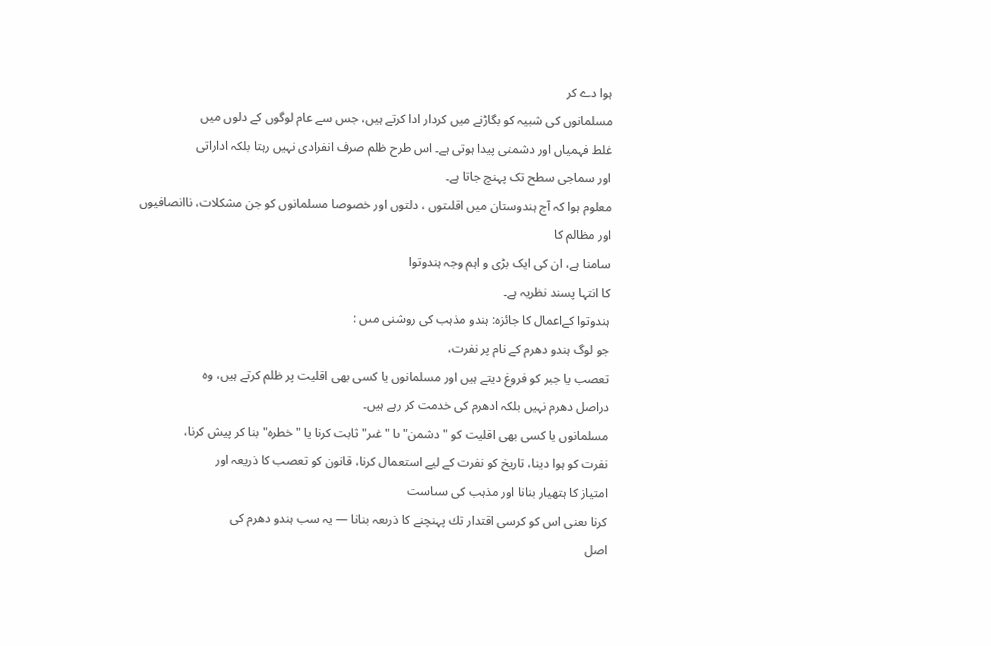ہوا دے کر
مسلمانوں کی شبیہ کو بگاڑنے میں کردار ادا کرتے ہیں، جس سے عام لوگوں کے دلوں میں
غلط فہمیاں اور دشمنی پیدا ہوتی ہے۔ اس طرح ظلم صرف انفرادی نہیں رہتا بلکہ اداراتی
اور سماجی سطح تک پہنچ جاتا ہے۔
معلوم ہوا كہ آج ہندوستان میں اقلىتوں ، دلتوں اور خصوصا مسلمانوں کو جن مشکلات، ناانصافیوں اور مظالم کا
سامنا ہے، ان کی ایک بڑی و اہم وجہ ہندوتوا
کا انتہا پسند نظریہ ہے۔
ہندوتوا كےاعمال كا جائزہ: ہندو مذہب كى روشنى مىں :
جو لوگ ہندو دھرم کے نام پر نفرت،
تعصب یا جبر کو فروغ دیتے ہیں اور مسلمانوں یا کسی بھی اقلیت پر ظلم کرتے ہیں، وہ
دراصل دھرم نہیں بلکہ ادھرم کی خدمت کر رہے ہیں۔
مسلمانوں یا کسی بھی اقلیت کو "دشمن" ىا "غىر" ثابت كرنا یا "خطرہ" بنا کر پیش کرنا،
نفرت کو ہوا دینا، تاریخ کو نفرت کے لیے استعمال کرنا، قانون کو تعصب کا ذریعہ اور
امتیاز کا ہتھیار بنانا اور مذہب كى سىاست
كرنا ىعنى اس كو كرسى اقتدار تك پہنچنے كا ذرىعہ بنانا — یہ سب ہندو دھرم کی
اصل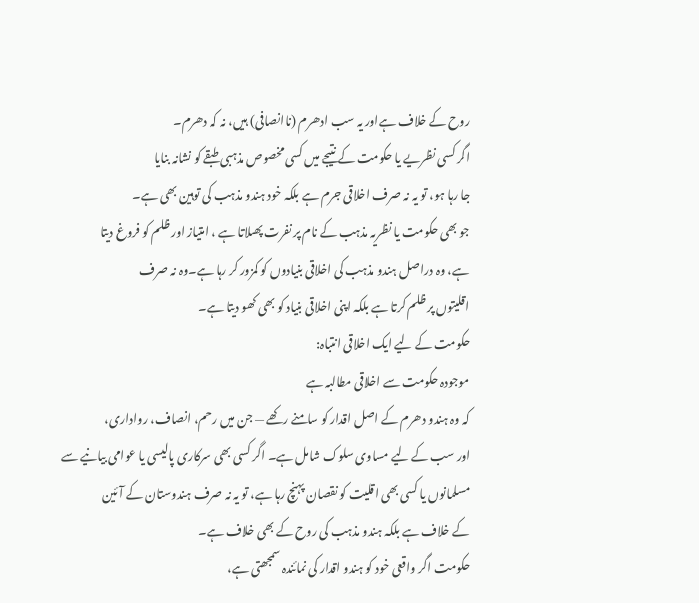روح کے خلاف ہےاور یہ سب ادھرم (ناانصافی) ہیں، نہ کہ دھرم۔
اگر کسی نظریے یا حکومت کے نتیجے میں کسی مخصوص مذہبی طبقے کو نشانہ بنایا
جا رہا ہو، تو یہ نہ صرف اخلاقی جرم ہے بلکہ خود ہندو مذہب کی توہین بھی ہے۔
جو بھی حکومت یا نظریہ مذہب کے نام پر نفرت پھىلاتا ہے ، امتیاز اور ظلم کو فروغ دیتا
ہے، وہ دراصل ہندو مذہب کی اخلاقی بنیادوں کو کمزور کر رہا ہے۔وہ نہ صرف
اقلیتوں پر ظلم کرتا ہے بلکہ اپنی اخلاقی بنیاد کو بھی کھو دیتا ہے۔
حکومت کے لیے ایک اخلاقی انتباہ:
موجودہ حکومت سے اخلاقی مطالبہ ہے
کہ وہ ہندو دھرم کے اصل اقدار کو سامنے رکھے — جن میں رحم، انصاف، رواداری،
اور سب کے لیے مساوی سلوک شامل ہے۔ اگر کسی بھی سرکاری پالیسی یا عوامی بیانیے سے
مسلمانوں یا کسی بھی اقلیت کو نقصان پہنچ رہا ہے، تو یہ نہ صرف ہندوستان کے آئین
کے خلاف ہے بلکہ ہندو مذہب کی روح کے بھی خلاف ہے۔
حکومت اگر واقعی خود کو ہندو اقدار کی نمائندہ سمجھتی ہے،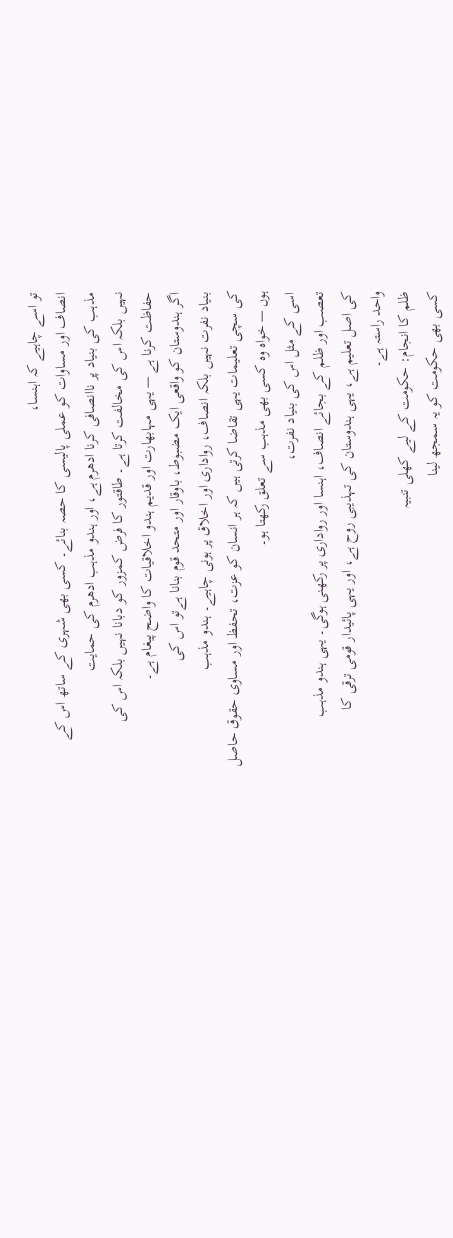تو اسے چاہیے کہ اہنسا،
انصاف اور مساوات کو عملی پالیسی کا حصہ بنائے۔ کسی بھی شہری کے ساتھ اس کے
مذہب کی بنیاد پر ناانصافی کرنا ادھرم ہے، اور ہندو مذہب ادھرم کی حمایت
نہیں بلکہ اس کی مخالفت کرتا ہے۔ طاقتور کا فرض کمزور کو دبانا نہیں بلکہ اس کی
حفاظت کرنا ہے — یہی مہابھارت اور قدیم ہندو اخلاقیات کا واضح پیغام ہے۔
اگر ہندوستان کو واقعی ایک مضبوط، باوقار اور متحد قوم بنانا ہےتو اس کی
بنیاد نفرت نہیں بلکہ انصاف، رواداری اور اخلاق پر ہونی چاہیے۔ ہندو مذہب
کی سچی تعلیمات یہی تقاضا کرتی ہیں کہ ہر انسان کو عزت، تحفظ اور مساوی حقوق حاصل
ہوں — خواہ وہ کسی بھی مذہب سے تعلق رکھتا ہو۔
اسى كے مثل اس کی بنیاد نفرت،
تعصب اور ظلم کے بجائے انصاف، اہنسا اور رواداری پر رکھنی ہوگی۔ یہی ہندو مذہب
کی اصل تعلیم ہے، یہی ہندوستان کی تہذیبی روح ہے، اور یہی پائیدار قومی ترقی کا
واحد راستہ ہے۔
ظلم كا انجام: حکومت کے لیے کھلی تنبیہ
كسى بھى حکومت کو یہ سمجھ لینا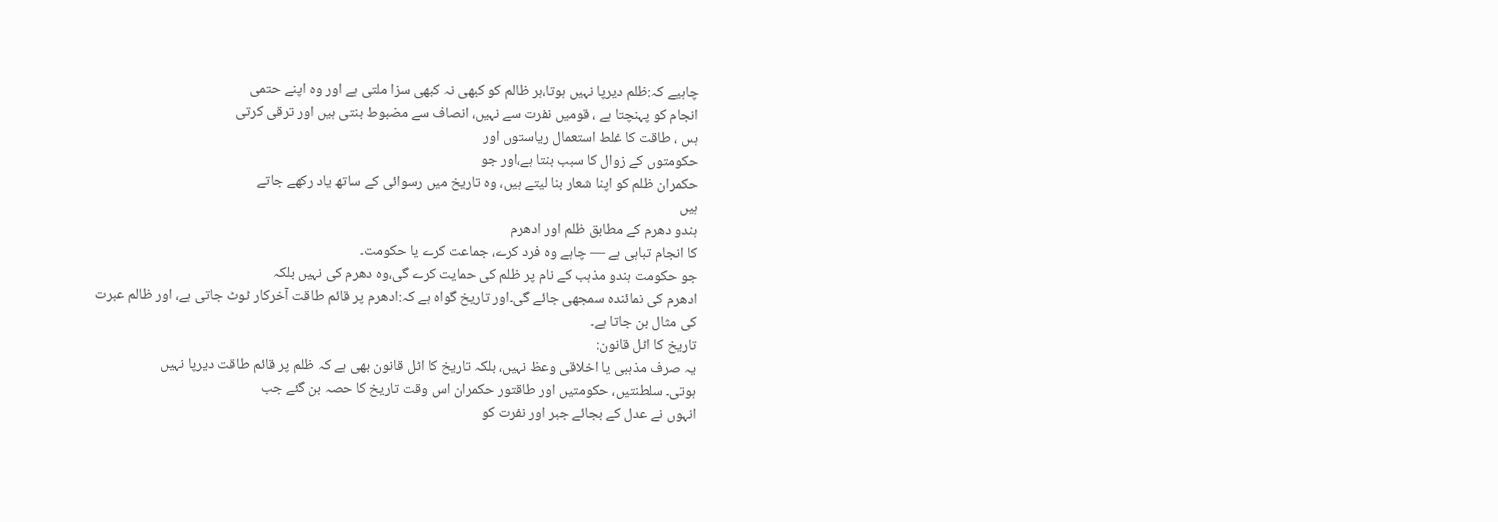چاہیے کہ:ظلم دیرپا نہیں ہوتا،ہر ظالم کو کبھی نہ کبھی سزا ملتی ہے اور وہ اپنے حتمى
انجام كو پہنچتا ہے ، قومیں نفرت سے نہیں، انصاف سے مضبوط بنتی ہیں اور ترقى كرتى
ہىں ، طاقت کا غلط استعمال ریاستوں اور
حکومتوں کے زوال کا سبب بنتا ہے،اور جو
حکمران ظلم کو اپنا شعار بنا لیتے ہیں، وہ تاریخ میں رسوائی کے ساتھ یاد رکھے جاتے
ہیں
ہندو دھرم کے مطابق ظلم اور ادھرم
کا انجام تباہی ہے — چاہے وہ فرد کرے، جماعت کرے یا حکومت۔
جو حکومت ہندو مذہب کے نام پر ظلم کی حمایت کرے گی،وہ دھرم کی نہیں بلکہ
ادھرم کی نمائندہ سمجھی جائے گی۔اور تاریخ گواہ ہے کہ:ادھرم پر قائم طاقت آخرکار ٹوٹ جاتی ہے، اور ظالم عبرت
کی مثال بن جاتا ہے۔
تاریخ کا اٹل قانون:
یہ صرف مذہبی یا اخلاقی وعظ نہیں، بلکہ تاریخ کا اٹل قانون بھی ہے کہ ظلم پر قائم طاقت دیرپا نہیں
ہوتی۔ سلطنتیں، حکومتیں اور طاقتور حکمران اس وقت تاریخ کا حصہ بن گئے جب
انہوں نے عدل کے بجائے جبر اور نفرت کو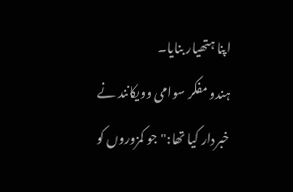اپنا ہتھیار بنایا۔
ہندو مفکر سوامی وویکانند نے خبردار کیا تھا:"جو کمزوروں کو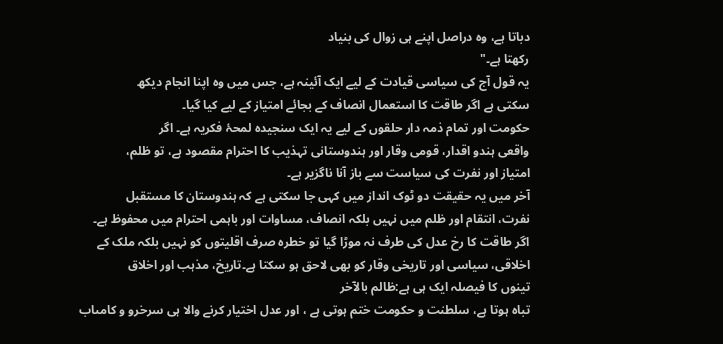دباتا ہے، وہ دراصل اپنے ہی زوال کی بنیاد
رکھتا ہے۔"
یہ قول آج کی سیاسی قیادت کے لیے ایک آئینہ ہے، جس میں وہ اپنا انجام دیکھ
سکتی ہے اگر طاقت کا استعمال انصاف کے بجائے امتیاز کے لیے کیا گیا۔
حکومت اور تمام ذمہ دار حلقوں کے لیے یہ ایک سنجیدہ لمحۂ فکریہ ہے۔ اگر
واقعی ہندو اقدار، قومی وقار اور ہندوستانی تہذیب کا احترام مقصود ہے، تو ظلم،
امتیاز اور نفرت کی سیاست سے باز آنا ناگزیر ہے۔
آخر میں یہ حقیقت دو ٹوک انداز میں کہی جا سکتی ہے کہ ہندوستان کا مستقبل
نفرت، انتقام اور ظلم میں نہیں بلکہ انصاف، مساوات اور باہمی احترام میں محفوظ ہے۔
اگر طاقت کا رخ عدل کی طرف نہ موڑا گیا تو خطرہ صرف اقلیتوں کو نہیں بلکہ ملک کے
اخلاقی، سیاسی اور تاریخی وقار کو بھی لاحق ہو سکتا ہے۔تاریخ، مذہب اور اخلاق
تینوں کا فیصلہ ایک ہی ہے:ظالم بالآخر
تباہ ہوتا ہے، سلطنت و حكومت ختم ہوتى ہے ، اور عدل اختیار کرنے والا ہی سرخرو و كامىاب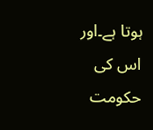ہوتا ہے۔اور اس كى حكومت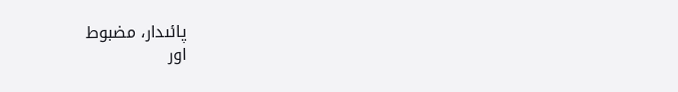پائىدار، مضبوط
اور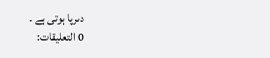دىرپا ہوتى ہے ۔
0 التعليقات: